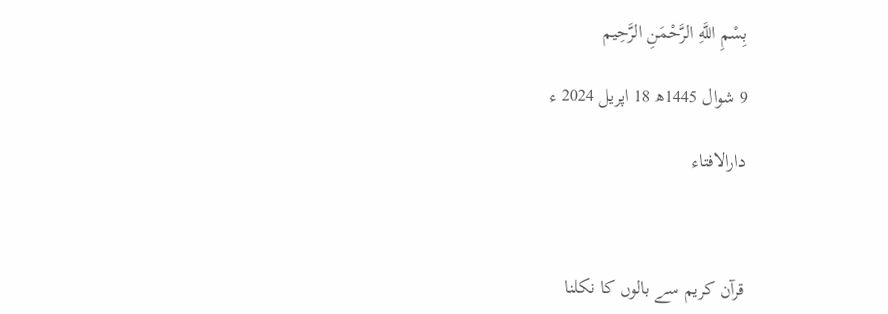بِسْمِ اللَّهِ الرَّحْمَنِ الرَّحِيم

9 شوال 1445ھ 18 اپریل 2024 ء

دارالافتاء



قرآن کریم سے بالوں کا نکلنا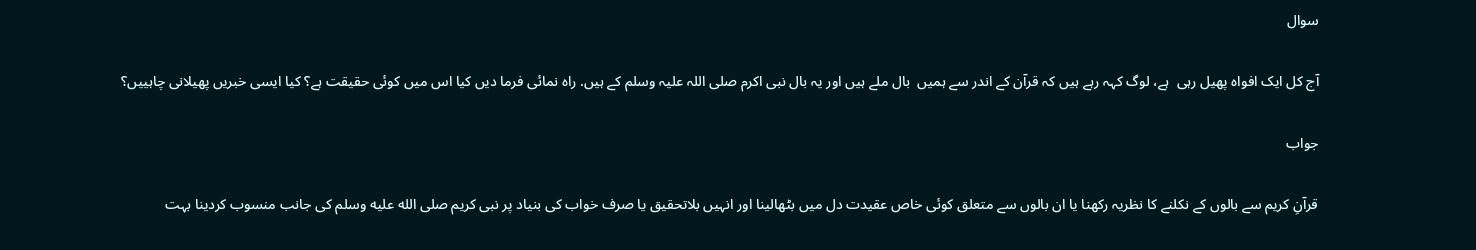سوال

آج کل ایک افواہ پھیل رہی  ہے، لوگ کہہ رہے ہیں کہ قرآن کے اندر سے ہمیں  بال ملے ہیں اور یہ بال نبی اکرم صلی اللہ علیہ وسلم کے ہیں. راہ نمائی فرما دیں کیا اس میں کوئی حقیقت ہے؟ کیا ایسی خبریں پھیلانی چاہییں؟

جواب

قرآنِ کریم سے بالوں کے نکلنے کا نظریہ رکھنا یا ان بالوں سے متعلق کوئی خاص عقیدت دل میں بٹھالینا اور انہیں بلاتحقیق یا صرف خواب کی بنیاد پر نبی کریم صلى الله عليه وسلم کی جانب منسوب کردینا بہت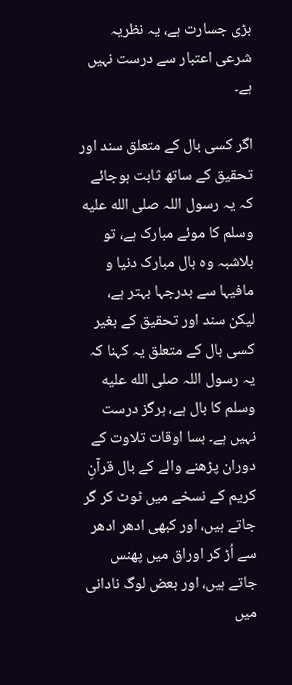بڑی جسارت ہے، یہ نظریہ  شرعی اعتبار سے درست نہیں ہے۔

اگر کسی بال کے متعلق سند اور تحقیق کے ساتھ ثابت ہوجائے کہ یہ رسول اللہ صلى الله عليه وسلم کا موئے مبارک ہے، تو بلاشبہ وہ بال مبارک دنیا و مافیہا سے بدرجہا بہتر ہے، لیکن سند اور تحقیق کے بغیر کسی بال کے متعلق یہ کہنا کہ یہ رسول اللہ صلى الله عليه وسلم کا بال ہے، ہرگز درست نہیں ہے۔ بسا اوقات تلاوت کے دوران پڑھنے والے کے بال قرآنِ کریم کے نسخے میں ٹوٹ کر گر جاتے ہیں، اور کبھی ادھر ادھر سے اُڑ کر اوراق میں پھنس جاتے ہیں، اور بعض لوگ نادانی میں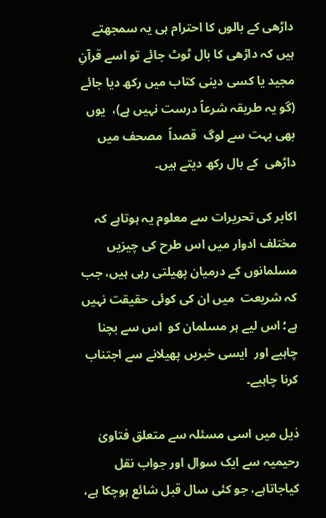داڑھی کے بالوں کا احترام ہی یہ سمجھتے ہیں کہ داڑھی کا بال ٹوٹ جائے تو اسے قرآنِ مجید یا کسی دینی کتاب میں رکھ دیا جائے (گو یہ طریقہ شرعاً درست نہیں ہے)،  یوں بھی بہت سے لوگ  قصداً  مصحف میں داڑھی  کے بال رکھ دیتے ہیں۔

اکابر کی تحریرات سے معلوم یہ ہوتاہے کہ مختلف ادوار میں اس طرح کی چیزیں مسلمانوں کے درمیان پھیلتی رہی ہیں، جب کہ شریعت  میں ان کی کوئی حقیقت نہیں ہے؛ اس لیے ہر مسلمان کو  اس سے بچنا چاہیے اور  ایسی خبریں پھیلانے سے اجتناب کرنا چاہیے۔

ذیل میں اسی مسئلہ سے متعلق فتاویٰ رحیمیہ سے ایک سوال اور جواب نقل کیاجاتاہے، جو کئی سال قبل شائع ہوچکا ہے،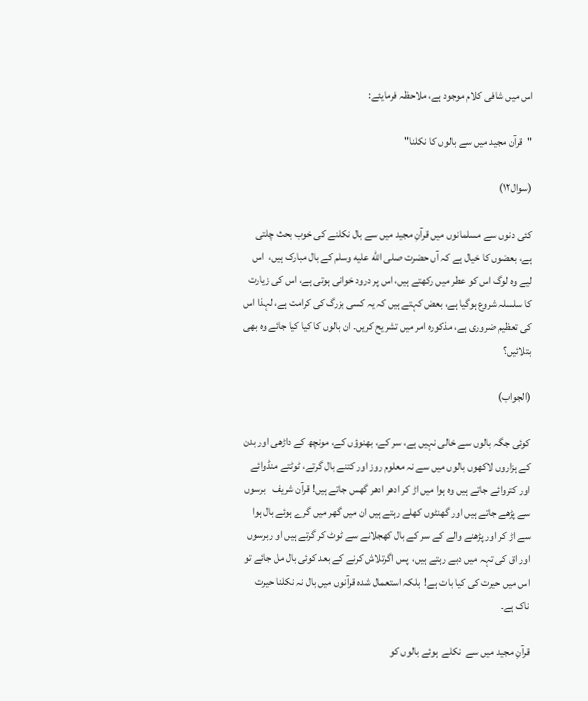اس میں شافی کلام موجود ہے، ملاحظہ فرمایئے:

"قرآن مجید میں سے بالوں کا نکلنا"

(سوال۱۲)

کئی دنوں سے مسلمانوں میں قرآنِ مجید میں سے بال نکلنے کی خوب بحث چلتی ہے، بعضوں کا خیال ہے کہ آں حضرت صلى الله عليه وسلم کے بال مبارک ہیں،  اس  لیے وہ لوگ اس کو عطر میں رکھتے ہیں، اس پر درود خوانی ہوتی ہے، اس کی زیارت کا سلسلہ شروع ہوگیا ہے، بعض کہتے ہیں کہ یہ کسی بزرگ کی کرامت ہے، لہذا اس کی تعظیم ضروری ہے، مذکورہ امر میں تشریح کریں۔ ان بالوں کا کیا کیا جائے وہ بھی بتلائیں؟

(الجواب)

کوئی جگہ بالوں سے خالی نہیں ہے، سر کے، بھنوؤں کے، مونچھ کے داڑھی اور بدن کے ہزاروں لاکھوں بالوں میں سے نہ معلوم روز اور کتنے بال گرتے، ٹوٹتے منڈوائے اور کتروائے جاتے ہیں وہ ہوا میں اڑ کر ادھر ادھر گھس جاتے ہیں! قرآن شریف   برسوں سے پڑھے جاتے ہیں اور گھنٹوں کھلے رہتے ہیں ان میں گھر میں گرے ہوئے بال ہوا سے اڑ کر اور پڑھنے والے کے سر کے بال کھجلانے سے ٹوٹ کر گرتے ہیں او ربرسوں اور اق کی تہہ میں دبے رہتے ہیں،  پس اگرتلاش کرنے کے بعد کوئی بال مل جائے تو اس میں حیرت کی کیا بات ہے!  بلکہ استعمال شدہ قرآنوں میں بال نہ نکلنا حیرت ناک ہے۔

قرآنِ مجید میں سے  نکلے  ہوئے بالوں کو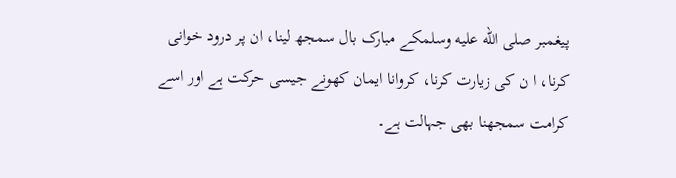پیغمبر صلى الله عليه وسلمکے مبارک بال سمجھ لینا، ان پر درود خوانی کرنا، ا ن کی زیارت کرنا، کروانا ایمان کھونے جیسی حرکت ہے اور اسے کرامت سمجھنا بھی جہالت ہے۔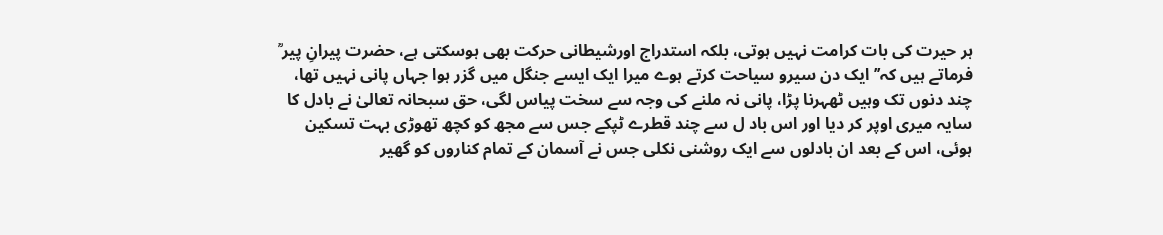ہر حیرت کی بات کرامت نہیں ہوتی، بلکہ استدراج اورشیطانی حرکت بھی ہوسکتی ہے، حضرت پیرانِ پیر ؒ فرماتے ہیں کہ’’ایک دن سیرو سیاحت کرتے ہوے میرا ایک ایسے جنگل میں گزر ہوا جہاں پانی نہیں تھا، چند دنوں تک وہیں ٹھہرنا پڑا، پانی نہ ملنے کی وجہ سے سخت پیاس لگی، حق سبحانہ تعالیٰ نے بادل کا سایہ میری اوپر کر دیا اور اس باد ل سے چند قطرے ٹپکے جس سے مجھ کو کچھ تھوڑی بہت تسکین ہوئی، اس کے بعد ان بادلوں سے ایک روشنی نکلی جس نے آسمان کے تمام کناروں کو گھیر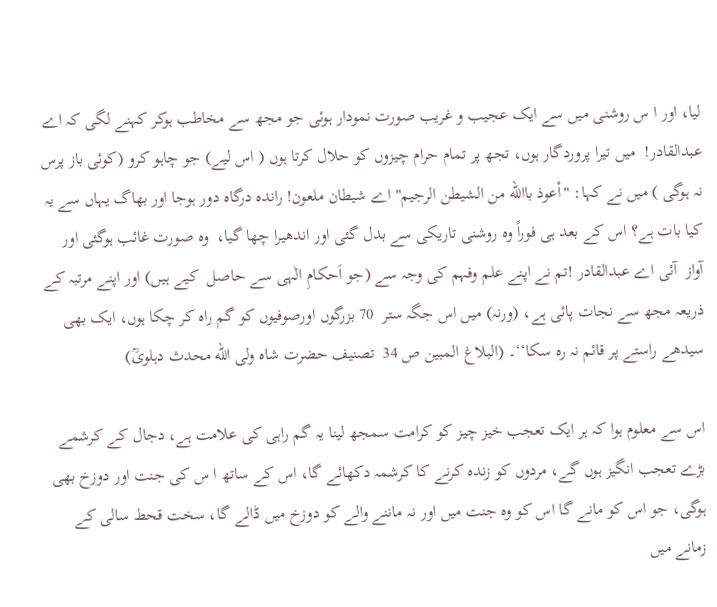لیا، اور ا س روشنی میں سے ایک عجیب و غریب صورت نمودار ہوئی جو مجھ سے مخاطب ہوکر کہنے لگی کہ اے عبدالقادر!  میں تیرا پروردگار ہوں، تجھ پر تمام حرام چیزوں کو حلال کرتا ہوں ( اس لیے) جو چاہو کرو (کوئی باز پرس نہ ہوگی ) میں نے کہا: "أعوذ باالله من الشیطن الرجیم" اے شیطان ملعون! راندہ درگاہ دور ہوجا اور بھاگ یہاں سے یہ کیا بات ہے؟ اس کے بعد ہی فوراً وہ روشنی تاریکی سے بدل گئی اور اندھیرا چھا گیا،  وہ صورت غائب ہوگئی اور آواز  آئی اے عبدالقادر !تم نے اپنے علم وفہم کی وجہ سے (جو اَحکامِ الٰہی سے حاصل  کیے ہیں) اور اپنے مرتبہ کے ذریعہ مجھ سے نجات پائی ہے، (ورنہ) میں اس جگہ ستر  70 بزرگوں اورصوفیوں کو گم راہ کر چکا ہوں، ایک بھی سیدھے راستے پر قائم نہ رہ سکا‘‘۔ (البلاغ المبین ص 34  تصنیف حضرت شاہ ولی الله محدث دہلویؒ)

اس سے معلوم ہوا کہ ہر ایک تعجب خیز چیز کو کرامت سمجھ لینا یہ گم راہی کی علامت ہے، دجال کے کرشمے بڑے تعجب انگیز ہوں گے، مردوں کو زندہ کرنے کا کرشمہ دکھائے گا، اس کے ساتھ ا س کی جنت اور دوزخ بھی ہوگی، جو اس کو مانے گا اس کو وہ جنت میں اور نہ ماننے والے کو دوزخ میں ڈالے گا، سخت قحط سالی کے زمانے میں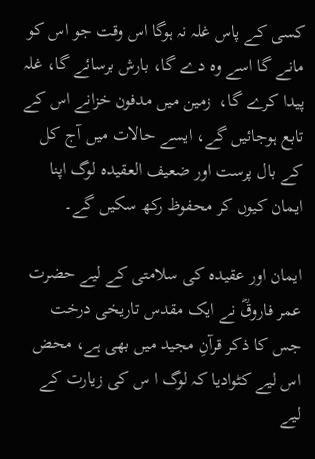کسی کے پاس غلہ نہ ہوگا اس وقت جو اس کو مانے گا اسے وہ دے گا، بارش برسائے گا، غلہ پیدا کرے گا،  زمین میں مدفون خزانے اس کے تابع ہوجائیں گے، ایسے حالات میں آج کل کے بال پرست اور ضعیف العقیدہ لوگ اپنا ایمان کیوں کر محفوظ رکھ سکیں گے۔

ایمان اور عقیدہ کی سلامتی کے لیے حضرت عمر فاروقؓ نے ایک مقدس تاریخی درخت جس کا ذکر قرآنِ مجید میں بھی ہے، محض اس لیے کٹوادیا کہ لوگ ا س کی زیارت کے لیے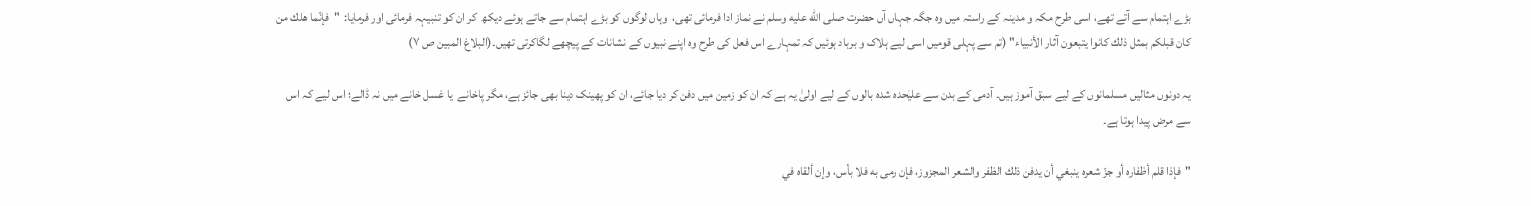بڑے اہتمام سے آتے تھے، اسی طرح مکہ و مدینہ کے راستہ میں وہ جگہ جہاں آں حضرت صلى الله عليه وسلم نے نماز ادا فرمائی تھی،  وہاں لوگوں کو بڑے اہتمام سے جاتے ہوئے دیکھ  کر ان کو تنبیہہ فرمائی اور فرمایا:  "فإنّما هلك من کان قبلکم بمثل ذلك کانوا یتبعون آثار الأنبیاء" (تم سے پہلی قومیں اسی لیے ہلاک و برباد ہوئیں کہ تمہارے اس فعل کی طرح وہ اپنے نبیوں کے نشانات کے پیچھے لگاکرتی تھیں۔(البلاغ المبین ص ۷)

یہ دونوں مثالیں مسلمانوں کے لیے سبق آموز ہیں۔ آدمی کے بدن سے علیٰحدہ شدہ بالوں کے لیے اولیٰ یہ ہے کہ ان کو زمین میں دفن کر دیا جائے، ان کو پھینک دینا بھی جائز ہے، مگر پاخانے  یا غسل خانے میں نہ ڈالے؛ اس لیے کہ اس سے مرض پیدا ہوتا ہے۔

"فإذا قلم أظفاره أو جزّ شعره ینبغي أن یدفن ذلك الظفر والشعر المجزوز، فإن رمی به فلا بأس، وإن ألقاه في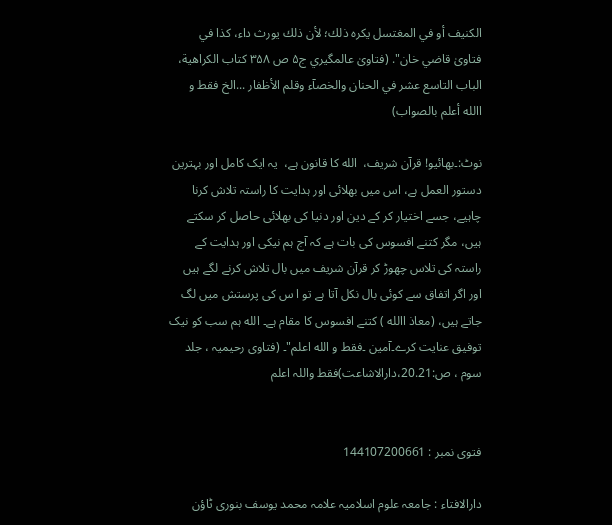الکنیف أو في المغتسل یکره ذلك؛ لأن ذلك یورث داء، کذا في فتاویٰ قاضي خان". (فتاویٰ عالمگیري ج۵ ص ۳۵۸ کتاب الکراهية، الباب التاسع عشر في الحنان والخصآء وقلم الأظفار ...الخ فقط و االله أعلم بالصواب)

نوٹ:۔بھائیو! قرآن شریف،  الله کا قانون ہے،  یہ ایک کامل اور بہترین دستور العمل ہے، اس میں بھلائی اور ہدایت کا راستہ تلاش کرنا چاہیے، جسے اختیار کر کے دین اور دنیا کی بھلائی حاصل کر سکتے ہیں، مگر کتنے افسوس کی بات ہے کہ آج ہم نیکی اور ہدایت کے راستہ کی تلاس چھوڑ کر قرآن شریف میں بال تلاش کرنے لگے ہیں اور اگر اتفاق سے کوئی بال نکل آتا ہے تو ا س کی پرستش میں لگ جاتے ہیں، (معاذ االله ) کتنے افسوس کا مقام ہے۔ الله ہم سب کو نیک توفیق عنایت کرے۔آمین ۔فقط و الله اعلم"۔ (فتاوی رحیمیہ ، جلد سوم ، ص:20.21،دارالاشاعت)فقط واللہ اعلم


فتوی نمبر : 144107200661

دارالافتاء : جامعہ علوم اسلامیہ علامہ محمد یوسف بنوری ٹاؤن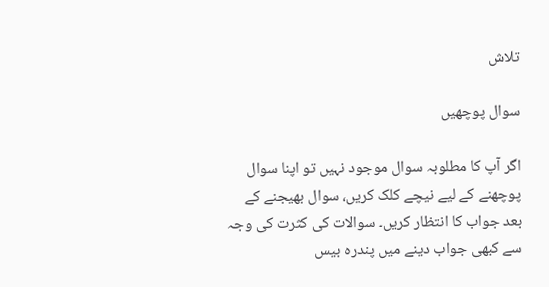تلاش

سوال پوچھیں

اگر آپ کا مطلوبہ سوال موجود نہیں تو اپنا سوال پوچھنے کے لیے نیچے کلک کریں، سوال بھیجنے کے بعد جواب کا انتظار کریں۔ سوالات کی کثرت کی وجہ سے کبھی جواب دینے میں پندرہ بیس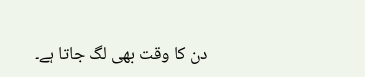دن کا وقت بھی لگ جاتا ہے۔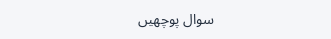سوال پوچھیں